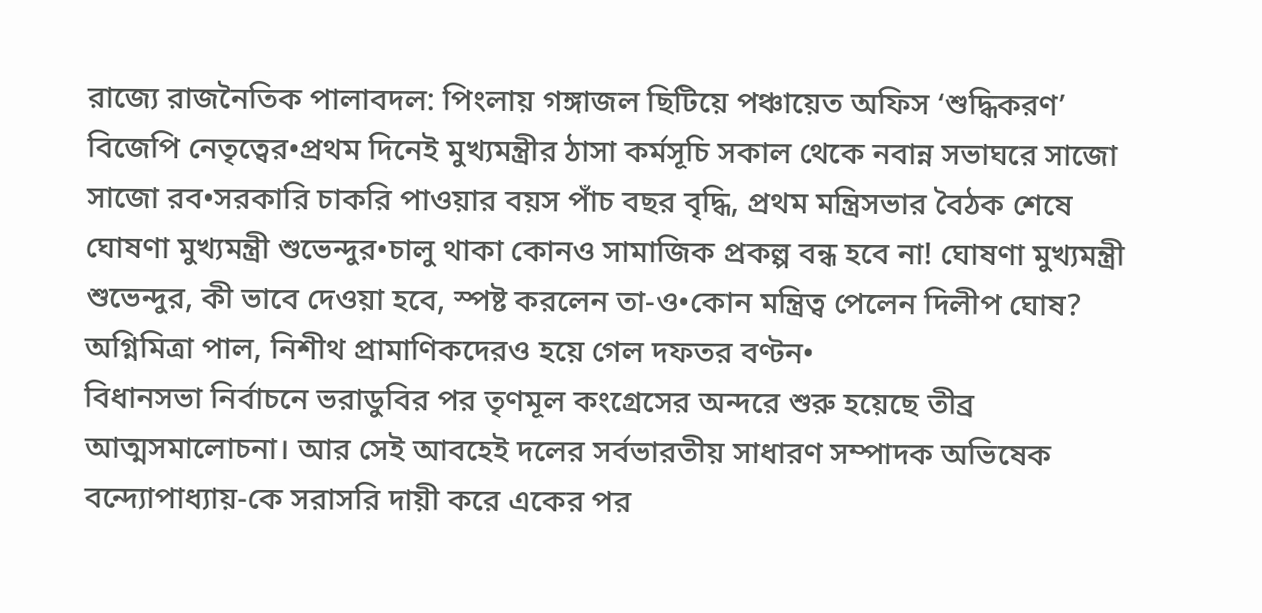রাজ্যে রাজনৈতিক পালাবদল: পিংলায় গঙ্গাজল ছিটিয়ে পঞ্চায়েত অফিস ‘শুদ্ধিকরণ’ বিজেপি নেতৃত্বের•প্রথম দিনেই মুখ্যমন্ত্রীর ঠাসা কর্মসূচি সকাল থেকে নবান্ন সভাঘরে সাজো সাজো রব•সরকারি চাকরি পাওয়ার বয়স পাঁচ বছর বৃদ্ধি, প্রথম মন্ত্রিসভার বৈঠক শেষে ঘোষণা মুখ্যমন্ত্রী শুভেন্দুর•চালু থাকা কোনও সামাজিক প্রকল্প বন্ধ হবে না! ঘোষণা মুখ্যমন্ত্রী শুভেন্দুর, কী ভাবে দেওয়া হবে, স্পষ্ট করলেন তা-ও•কোন মন্ত্রিত্ব পেলেন দিলীপ ঘোষ? অগ্নিমিত্রা পাল, নিশীথ প্রামাণিকদেরও হয়ে গেল দফতর বণ্টন•
বিধানসভা নির্বাচনে ভরাডুবির পর তৃণমূল কংগ্রেসের অন্দরে শুরু হয়েছে তীব্র আত্মসমালোচনা। আর সেই আবহেই দলের সর্বভারতীয় সাধারণ সম্পাদক অভিষেক বন্দ্যোপাধ্যায়-কে সরাসরি দায়ী করে একের পর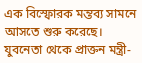এক বিস্ফোরক মন্তব্য সামনে আসতে শুরু করেছে। যুবনেতা থেকে প্রাক্তন মন্ত্রী-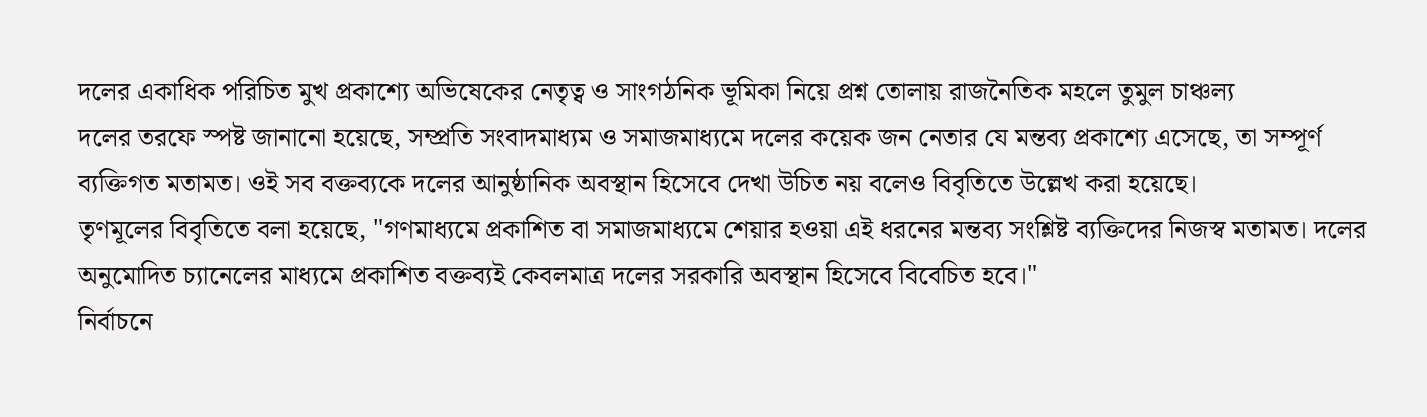দলের একাধিক পরিচিত মুখ প্রকাশ্যে অভিষেকের নেতৃত্ব ও সাংগঠনিক ভূমিকা নিয়ে প্রশ্ন তোলায় রাজনৈতিক মহলে তুমুল চাঞ্চল্য
দলের তরফে স্পষ্ট জানানো হয়েছে, সম্প্রতি সংবাদমাধ্যম ও সমাজমাধ্যমে দলের কয়েক জন নেতার যে মন্তব্য প্রকাশ্যে এসেছে, তা সম্পূর্ণ ব্যক্তিগত মতামত। ওই সব বক্তব্যকে দলের আনুষ্ঠানিক অবস্থান হিসেবে দেখা উচিত নয় বলেও বিবৃতিতে উল্লেখ করা হয়েছে।
তৃণমূলের বিবৃতিতে বলা হয়েছে, "গণমাধ্যমে প্রকাশিত বা সমাজমাধ্যমে শেয়ার হওয়া এই ধরনের মন্তব্য সংশ্লিষ্ট ব্যক্তিদের নিজস্ব মতামত। দলের অনুমোদিত চ্যানেলের মাধ্যমে প্রকাশিত বক্তব্যই কেবলমাত্র দলের সরকারি অবস্থান হিসেবে বিবেচিত হবে।"
নির্বাচনে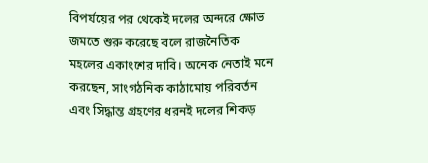বিপর্যয়ের পর থেকেই দলের অন্দরে ক্ষোভ জমতে শুরু করেছে বলে রাজনৈতিক মহলের একাংশের দাবি। অনেক নেতাই মনে করছেন, সাংগঠনিক কাঠামোয় পরিবর্তন এবং সিদ্ধান্ত গ্রহণের ধরনই দলের শিকড়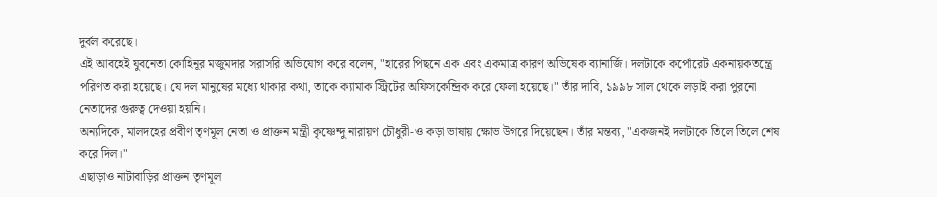দুর্বল করেছে।
এই আবহেই যুবনেতা কোহিনূর মজুমদার সরাসরি অভিযোগ করে বলেন, "হারের পিছনে এক এবং একমাত্র কারণ অভিষেক ব্যানার্জি। দলটাকে কর্পোরেট একনায়কতন্ত্রে পরিণত করা হয়েছে। যে দল মানুষের মধ্যে থাকার কথা, তাকে ক্যামাক স্ট্রিটের অফিসকেন্দ্রিক করে ফেলা হয়েছে।" তাঁর দাবি, ১৯৯৮ সাল থেকে লড়াই করা পুরনো নেতাদের গুরুত্ব দেওয়া হয়নি।
অন্যদিকে, মালদহের প্রবীণ তৃণমূল নেতা ও প্রাক্তন মন্ত্রী কৃষ্ণেন্দু নারায়ণ চৌধুরী-ও কড়া ভাষায় ক্ষোভ উগরে দিয়েছেন। তাঁর মন্তব্য, "একজনই দলটাকে তিলে তিলে শেষ করে দিল।"
এছাড়াও নাটাবাড়ির প্রাক্তন তৃণমূল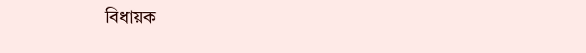বিধায়ক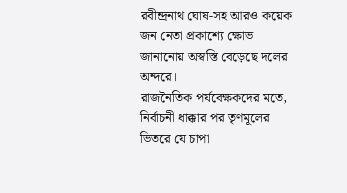রবীন্দ্রনাথ ঘোষ-সহ আরও কয়েক জন নেতা প্রকাশ্যে ক্ষোভ জানানোয় অস্বস্তি বেড়েছে দলের অন্দরে।
রাজনৈতিক পর্যবেক্ষকদের মতে, নির্বাচনী ধাক্কার পর তৃণমূলের ভিতরে যে চাপা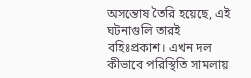অসন্তোষ তৈরি হয়েছে, এই ঘটনাগুলি তারই বহিঃপ্রকাশ। এখন দল কীভাবে পরিস্থিতি সামলায়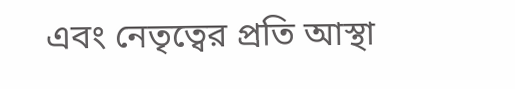এবং নেতৃত্বের প্রতি আস্থা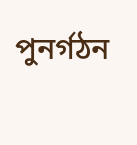পুনর্গঠন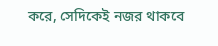করে, সেদিকেই নজর থাকবে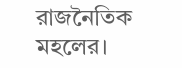রাজনৈতিক মহলের।